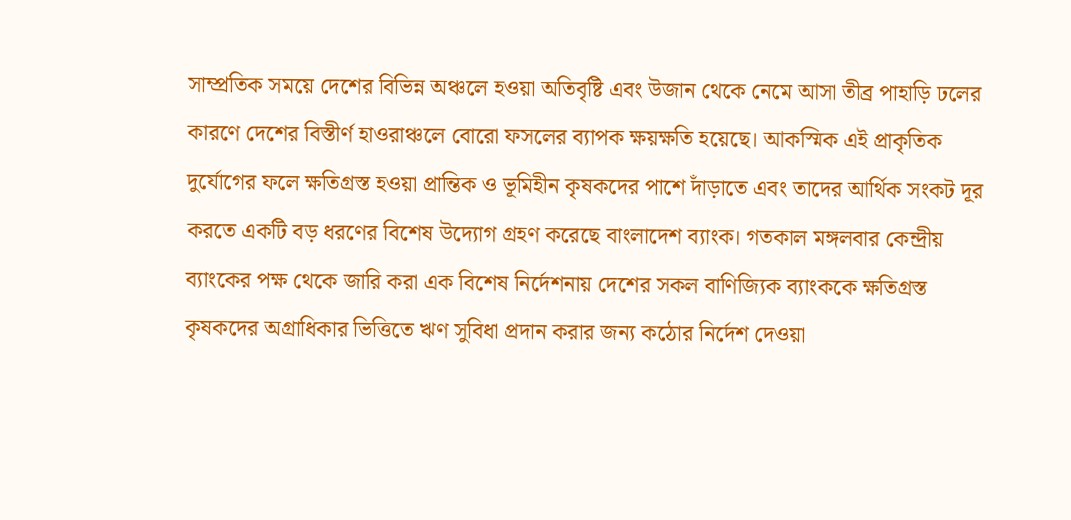সাম্প্রতিক সময়ে দেশের বিভিন্ন অঞ্চলে হওয়া অতিবৃষ্টি এবং উজান থেকে নেমে আসা তীব্র পাহাড়ি ঢলের কারণে দেশের বিস্তীর্ণ হাওরাঞ্চলে বোরো ফসলের ব্যাপক ক্ষয়ক্ষতি হয়েছে। আকস্মিক এই প্রাকৃতিক দুর্যোগের ফলে ক্ষতিগ্রস্ত হওয়া প্রান্তিক ও ভূমিহীন কৃষকদের পাশে দাঁড়াতে এবং তাদের আর্থিক সংকট দূর করতে একটি বড় ধরণের বিশেষ উদ্যোগ গ্রহণ করেছে বাংলাদেশ ব্যাংক। গতকাল মঙ্গলবার কেন্দ্রীয় ব্যাংকের পক্ষ থেকে জারি করা এক বিশেষ নির্দেশনায় দেশের সকল বাণিজ্যিক ব্যাংককে ক্ষতিগ্রস্ত কৃষকদের অগ্রাধিকার ভিত্তিতে ঋণ সুবিধা প্রদান করার জন্য কঠোর নির্দেশ দেওয়া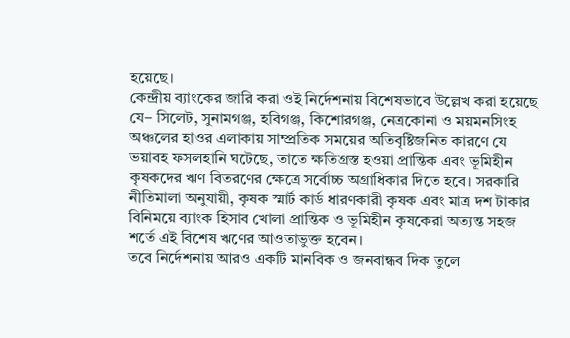হয়েছে।
কেন্দ্রীয় ব্যাংকের জারি করা ওই নির্দেশনায় বিশেষভাবে উল্লেখ করা হয়েছে যে– সিলেট, সুনামগঞ্জ, হবিগঞ্জ, কিশোরগঞ্জ, নেত্রকোনা ও ময়মনসিংহ অঞ্চলের হাওর এলাকায় সাম্প্রতিক সময়ের অতিবৃষ্টিজনিত কারণে যে ভয়াবহ ফসলহানি ঘটেছে, তাতে ক্ষতিগ্রস্ত হওয়া প্রান্তিক এবং ভূমিহীন কৃষকদের ঋণ বিতরণের ক্ষেত্রে সর্বোচ্চ অগ্রাধিকার দিতে হবে। সরকারি নীতিমালা অনুযায়ী, কৃষক স্মার্ট কার্ড ধারণকারী কৃষক এবং মাত্র দশ টাকার বিনিময়ে ব্যাংক হিসাব খোলা প্রান্তিক ও ভূমিহীন কৃষকেরা অত্যন্ত সহজ শর্তে এই বিশেষ ঋণের আওতাভুক্ত হবেন।
তবে নির্দেশনায় আরও একটি মানবিক ও জনবান্ধব দিক তুলে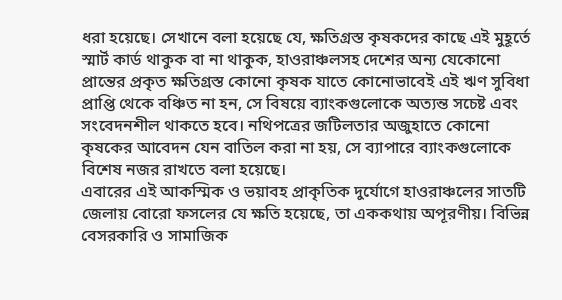ধরা হয়েছে। সেখানে বলা হয়েছে যে, ক্ষতিগ্রস্ত কৃষকদের কাছে এই মুহূর্তে স্মার্ট কার্ড থাকুক বা না থাকুক, হাওরাঞ্চলসহ দেশের অন্য যেকোনো প্রান্তের প্রকৃত ক্ষতিগ্রস্ত কোনো কৃষক যাতে কোনোভাবেই এই ঋণ সুবিধা প্রাপ্তি থেকে বঞ্চিত না হন, সে বিষয়ে ব্যাংকগুলোকে অত্যন্ত সচেষ্ট এবং সংবেদনশীল থাকতে হবে। নথিপত্রের জটিলতার অজুহাতে কোনো কৃষকের আবেদন যেন বাতিল করা না হয়, সে ব্যাপারে ব্যাংকগুলোকে বিশেষ নজর রাখতে বলা হয়েছে।
এবারের এই আকস্মিক ও ভয়াবহ প্রাকৃতিক দুর্যোগে হাওরাঞ্চলের সাতটি জেলায় বোরো ফসলের যে ক্ষতি হয়েছে, তা এককথায় অপূরণীয়। বিভিন্ন বেসরকারি ও সামাজিক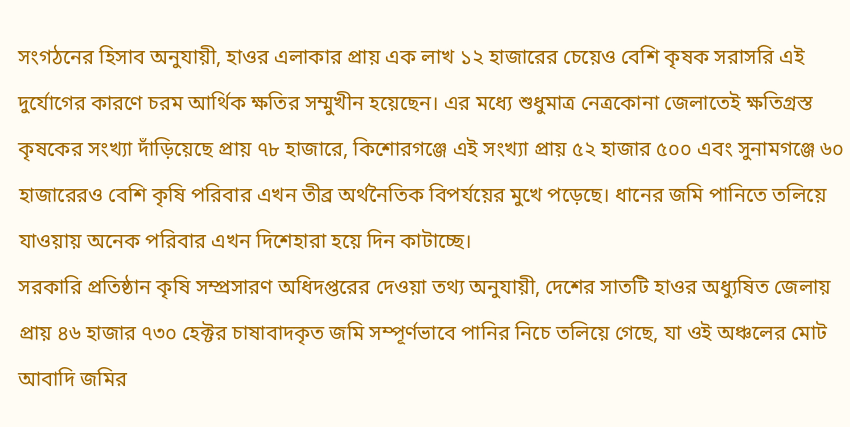সংগঠনের হিসাব অনুযায়ী, হাওর এলাকার প্রায় এক লাখ ১২ হাজারের চেয়েও বেশি কৃষক সরাসরি এই দুর্যোগের কারণে চরম আর্থিক ক্ষতির সম্মুখীন হয়েছেন। এর মধ্যে শুধুমাত্র নেত্রকোনা জেলাতেই ক্ষতিগ্রস্ত কৃষকের সংখ্যা দাঁড়িয়েছে প্রায় ৭৮ হাজারে, কিশোরগঞ্জে এই সংখ্যা প্রায় ৫২ হাজার ৫০০ এবং সুনামগঞ্জে ৬০ হাজারেরও বেশি কৃষি পরিবার এখন তীব্র অর্থনৈতিক বিপর্যয়ের মুখে পড়েছে। ধানের জমি পানিতে তলিয়ে যাওয়ায় অনেক পরিবার এখন দিশেহারা হয়ে দিন কাটাচ্ছে।
সরকারি প্রতিষ্ঠান কৃষি সম্প্রসারণ অধিদপ্তরের দেওয়া তথ্য অনুযায়ী, দেশের সাতটি হাওর অধ্যুষিত জেলায় প্রায় ৪৬ হাজার ৭৩০ হেক্টর চাষাবাদকৃত জমি সম্পূর্ণভাবে পানির নিচে তলিয়ে গেছে, যা ওই অঞ্চলের মোট আবাদি জমির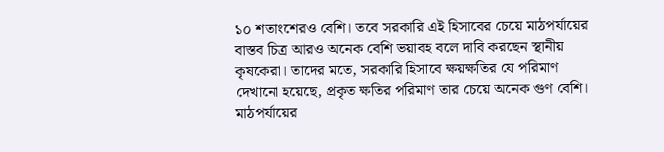১০ শতাংশেরও বেশি। তবে সরকারি এই হিসাবের চেয়ে মাঠপর্যায়ের বাস্তব চিত্র আরও অনেক বেশি ভয়াবহ বলে দাবি করছেন স্থানীয় কৃষকেরা। তাদের মতে, সরকারি হিসাবে ক্ষয়ক্ষতির যে পরিমাণ দেখানো হয়েছে, প্রকৃত ক্ষতির পরিমাণ তার চেয়ে অনেক গুণ বেশি। মাঠপর্যায়ের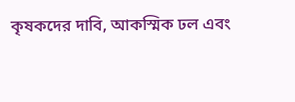কৃষকদের দাবি, আকস্মিক ঢল এবং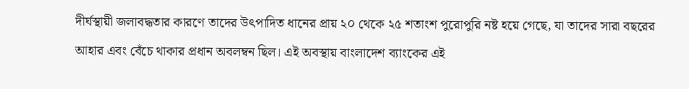দীর্ঘস্থায়ী জলাবদ্ধতার কারণে তাদের উৎপাদিত ধানের প্রায় ২০ থেকে ২৫ শতাংশ পুরোপুরি নষ্ট হয়ে গেছে, যা তাদের সারা বছরের আহার এবং বেঁচে থাকার প্রধান অবলম্বন ছিল। এই অবস্থায় বাংলাদেশ ব্যাংকের এই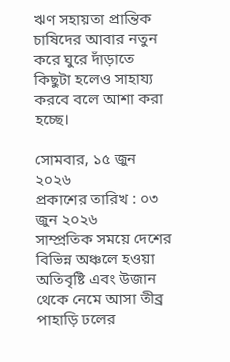ঋণ সহায়তা প্রান্তিক চাষিদের আবার নতুন করে ঘুরে দাঁড়াতে কিছুটা হলেও সাহায্য করবে বলে আশা করা হচ্ছে।

সোমবার, ১৫ জুন ২০২৬
প্রকাশের তারিখ : ০৩ জুন ২০২৬
সাম্প্রতিক সময়ে দেশের বিভিন্ন অঞ্চলে হওয়া অতিবৃষ্টি এবং উজান থেকে নেমে আসা তীব্র পাহাড়ি ঢলের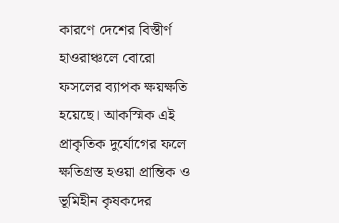কারণে দেশের বিস্তীর্ণ হাওরাঞ্চলে বোরো ফসলের ব্যাপক ক্ষয়ক্ষতি হয়েছে। আকস্মিক এই প্রাকৃতিক দুর্যোগের ফলে ক্ষতিগ্রস্ত হওয়া প্রান্তিক ও ভূমিহীন কৃষকদের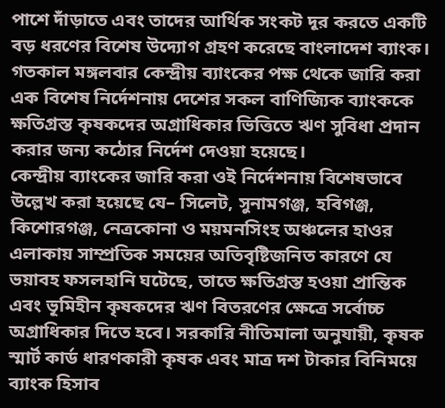পাশে দাঁড়াতে এবং তাদের আর্থিক সংকট দূর করতে একটি বড় ধরণের বিশেষ উদ্যোগ গ্রহণ করেছে বাংলাদেশ ব্যাংক। গতকাল মঙ্গলবার কেন্দ্রীয় ব্যাংকের পক্ষ থেকে জারি করা এক বিশেষ নির্দেশনায় দেশের সকল বাণিজ্যিক ব্যাংককে ক্ষতিগ্রস্ত কৃষকদের অগ্রাধিকার ভিত্তিতে ঋণ সুবিধা প্রদান করার জন্য কঠোর নির্দেশ দেওয়া হয়েছে।
কেন্দ্রীয় ব্যাংকের জারি করা ওই নির্দেশনায় বিশেষভাবে উল্লেখ করা হয়েছে যে– সিলেট, সুনামগঞ্জ, হবিগঞ্জ, কিশোরগঞ্জ, নেত্রকোনা ও ময়মনসিংহ অঞ্চলের হাওর এলাকায় সাম্প্রতিক সময়ের অতিবৃষ্টিজনিত কারণে যে ভয়াবহ ফসলহানি ঘটেছে, তাতে ক্ষতিগ্রস্ত হওয়া প্রান্তিক এবং ভূমিহীন কৃষকদের ঋণ বিতরণের ক্ষেত্রে সর্বোচ্চ অগ্রাধিকার দিতে হবে। সরকারি নীতিমালা অনুযায়ী, কৃষক স্মার্ট কার্ড ধারণকারী কৃষক এবং মাত্র দশ টাকার বিনিময়ে ব্যাংক হিসাব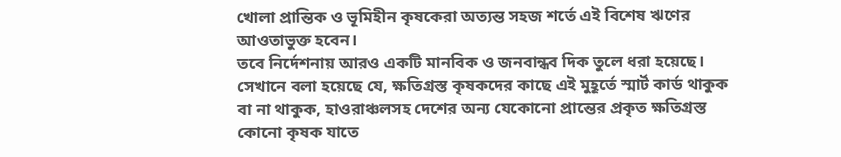খোলা প্রান্তিক ও ভূমিহীন কৃষকেরা অত্যন্ত সহজ শর্তে এই বিশেষ ঋণের আওতাভুক্ত হবেন।
তবে নির্দেশনায় আরও একটি মানবিক ও জনবান্ধব দিক তুলে ধরা হয়েছে। সেখানে বলা হয়েছে যে, ক্ষতিগ্রস্ত কৃষকদের কাছে এই মুহূর্তে স্মার্ট কার্ড থাকুক বা না থাকুক, হাওরাঞ্চলসহ দেশের অন্য যেকোনো প্রান্তের প্রকৃত ক্ষতিগ্রস্ত কোনো কৃষক যাতে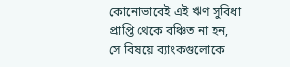কোনোভাবেই এই ঋণ সুবিধা প্রাপ্তি থেকে বঞ্চিত না হন, সে বিষয়ে ব্যাংকগুলোকে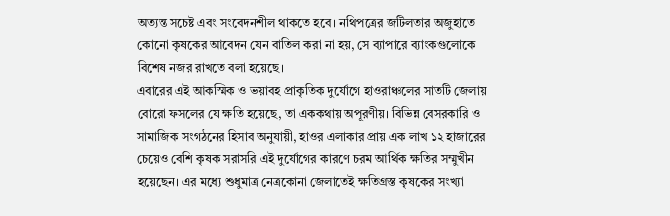অত্যন্ত সচেষ্ট এবং সংবেদনশীল থাকতে হবে। নথিপত্রের জটিলতার অজুহাতে কোনো কৃষকের আবেদন যেন বাতিল করা না হয়, সে ব্যাপারে ব্যাংকগুলোকে বিশেষ নজর রাখতে বলা হয়েছে।
এবারের এই আকস্মিক ও ভয়াবহ প্রাকৃতিক দুর্যোগে হাওরাঞ্চলের সাতটি জেলায় বোরো ফসলের যে ক্ষতি হয়েছে, তা এককথায় অপূরণীয়। বিভিন্ন বেসরকারি ও সামাজিক সংগঠনের হিসাব অনুযায়ী, হাওর এলাকার প্রায় এক লাখ ১২ হাজারের চেয়েও বেশি কৃষক সরাসরি এই দুর্যোগের কারণে চরম আর্থিক ক্ষতির সম্মুখীন হয়েছেন। এর মধ্যে শুধুমাত্র নেত্রকোনা জেলাতেই ক্ষতিগ্রস্ত কৃষকের সংখ্যা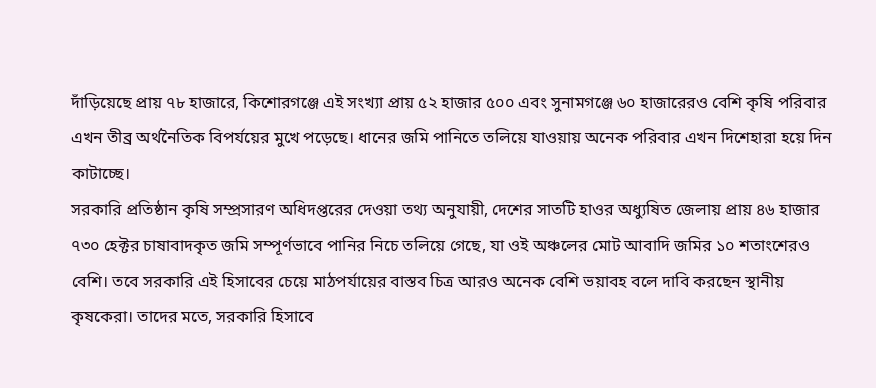দাঁড়িয়েছে প্রায় ৭৮ হাজারে, কিশোরগঞ্জে এই সংখ্যা প্রায় ৫২ হাজার ৫০০ এবং সুনামগঞ্জে ৬০ হাজারেরও বেশি কৃষি পরিবার এখন তীব্র অর্থনৈতিক বিপর্যয়ের মুখে পড়েছে। ধানের জমি পানিতে তলিয়ে যাওয়ায় অনেক পরিবার এখন দিশেহারা হয়ে দিন কাটাচ্ছে।
সরকারি প্রতিষ্ঠান কৃষি সম্প্রসারণ অধিদপ্তরের দেওয়া তথ্য অনুযায়ী, দেশের সাতটি হাওর অধ্যুষিত জেলায় প্রায় ৪৬ হাজার ৭৩০ হেক্টর চাষাবাদকৃত জমি সম্পূর্ণভাবে পানির নিচে তলিয়ে গেছে, যা ওই অঞ্চলের মোট আবাদি জমির ১০ শতাংশেরও বেশি। তবে সরকারি এই হিসাবের চেয়ে মাঠপর্যায়ের বাস্তব চিত্র আরও অনেক বেশি ভয়াবহ বলে দাবি করছেন স্থানীয় কৃষকেরা। তাদের মতে, সরকারি হিসাবে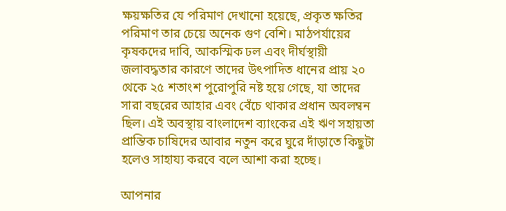ক্ষয়ক্ষতির যে পরিমাণ দেখানো হয়েছে, প্রকৃত ক্ষতির পরিমাণ তার চেয়ে অনেক গুণ বেশি। মাঠপর্যায়ের কৃষকদের দাবি, আকস্মিক ঢল এবং দীর্ঘস্থায়ী জলাবদ্ধতার কারণে তাদের উৎপাদিত ধানের প্রায় ২০ থেকে ২৫ শতাংশ পুরোপুরি নষ্ট হয়ে গেছে, যা তাদের সারা বছরের আহার এবং বেঁচে থাকার প্রধান অবলম্বন ছিল। এই অবস্থায় বাংলাদেশ ব্যাংকের এই ঋণ সহায়তা প্রান্তিক চাষিদের আবার নতুন করে ঘুরে দাঁড়াতে কিছুটা হলেও সাহায্য করবে বলে আশা করা হচ্ছে।

আপনার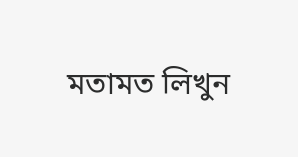মতামত লিখুন